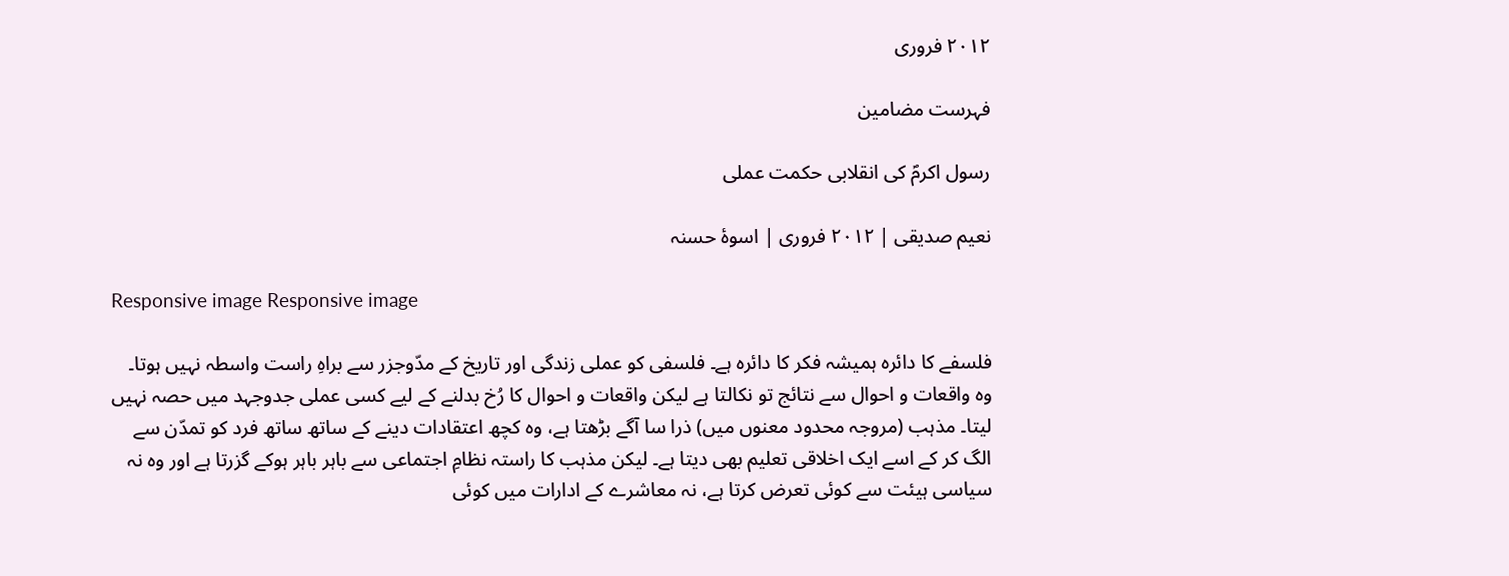۲۰۱۲ فروری

فہرست مضامین

رسول اکرمؐ کی انقلابی حکمت عملی

نعیم صدیقی | ۲۰۱۲ فروری | اسوۂ حسنہ

Responsive image Responsive image

فلسفے کا دائرہ ہمیشہ فکر کا دائرہ ہے۔ فلسفی کو عملی زندگی اور تاریخ کے مدّوجزر سے براہِ راست واسطہ نہیں ہوتا۔ وہ واقعات و احوال سے نتائج تو نکالتا ہے لیکن واقعات و احوال کا رُخ بدلنے کے لیے کسی عملی جدوجہد میں حصہ نہیں لیتا۔ مذہب (مروجہ محدود معنوں میں) ذرا سا آگے بڑھتا ہے، وہ کچھ اعتقادات دینے کے ساتھ ساتھ فرد کو تمدّن سے الگ کر کے اسے ایک اخلاقی تعلیم بھی دیتا ہے۔ لیکن مذہب کا راستہ نظامِ اجتماعی سے باہر باہر ہوکے گزرتا ہے اور وہ نہ سیاسی ہیئت سے کوئی تعرض کرتا ہے، نہ معاشرے کے ادارات میں کوئی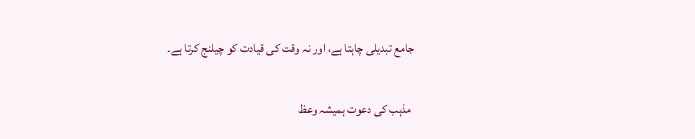جامع تبدیلی چاہتا ہے، اور نہ وقت کی قیادت کو چیلنج کرتا ہے۔

 مذہب کی دعوت ہمیشہ وعظ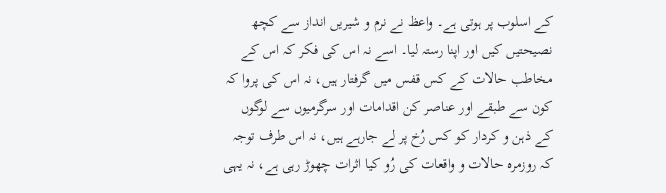کے اسلوب پر ہوتی ہے۔ واعظ نے نرم و شیریں انداز سے کچھ نصیحتیں کیں اور اپنا رستہ لیا۔ اسے نہ اس کی فکر کہ اس کے مخاطب حالات کے کس قفس میں گرفتار ہیں، نہ اس کی پروا کہ کون سے طبقے اور عناصر کن اقدامات اور سرگرمیوں سے لوگوں کے ذہن و کردار کو کس رُخ پر لے جارہے ہیں، نہ اس طرف توجہ کہ روزمرہ حالات و واقعات کی رُو کیا اثرات چھوڑ رہی ہے، نہ یہی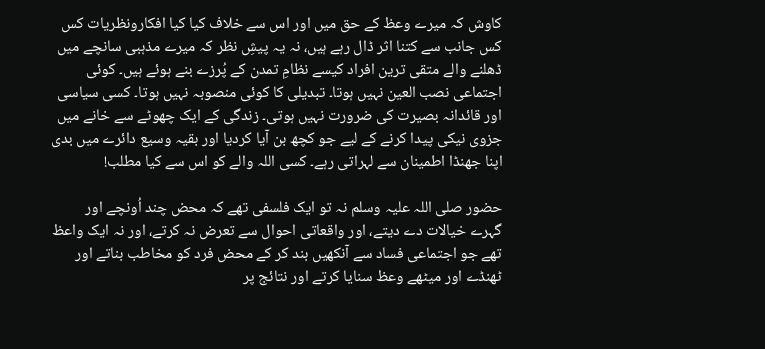کاوش کہ میرے وعظ کے حق میں اور اس سے خلاف کیا کیا افکارونظریات کس کس جانب سے کتنا اثر ڈال رہے ہیں، نہ یہ پیشِ نظر کہ میرے مذہبی سانچے میں ڈھلنے والے متقی ترین افراد کیسے نظامِ تمدن کے پُرزے بنے ہوئے ہیں۔ کوئی اجتماعی نصب العین نہیں ہوتا۔ تبدیلی کا کوئی منصوبہ نہیں ہوتا۔ کسی سیاسی اور قائدانہ بصیرت کی ضرورت نہیں ہوتی۔ زندگی کے ایک چھوٹے سے خانے میں جزوی نیکی پیدا کرنے کے لیے جو کچھ بن آیا کردیا اور بقیہ وسیع دائرے میں بدی اپنا جھنڈا اطمینان سے لہراتی رہے۔ کسی اللہ والے کو اس سے کیا مطلب!

حضور صلی اللہ علیہ وسلم نہ تو ایک فلسفی تھے کہ محض چند اُونچے اور گہرے خیالات دے دیتے، اور واقعاتی احوال سے تعرض نہ کرتے، اور نہ ایک واعظ تھے جو اجتماعی فساد سے آنکھیں بند کر کے محض فرد کو مخاطب بناتے اور ٹھنڈے اور میٹھے وعظ سنایا کرتے اور نتائج پر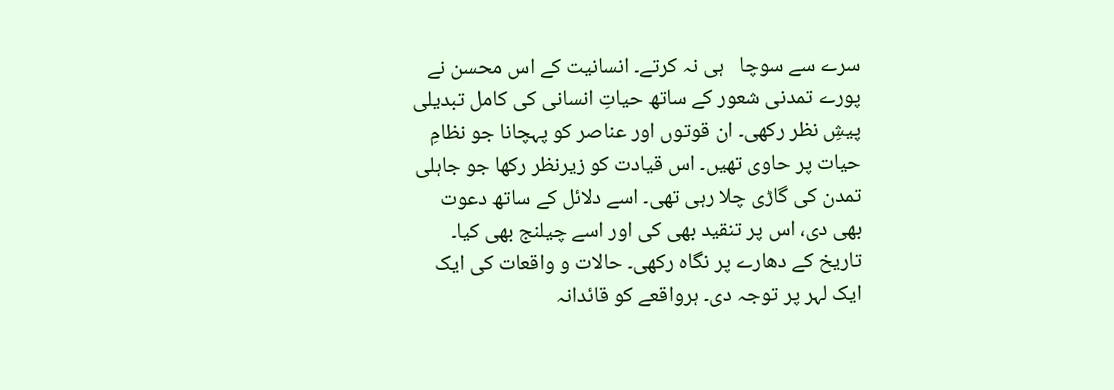سرے سے سوچا   ہی نہ کرتے۔ انسانیت کے اس محسن نے پورے تمدنی شعور کے ساتھ حیاتِ انسانی کی کامل تبدیلی    پیشِ نظر رکھی۔ ان قوتوں اور عناصر کو پہچانا جو نظامِ حیات پر حاوی تھیں۔ اس قیادت کو زیرنظر رکھا جو جاہلی تمدن کی گاڑی چلا رہی تھی۔ اسے دلائل کے ساتھ دعوت بھی دی، اس پر تنقید بھی کی اور اسے چیلنج بھی کیا۔ تاریخ کے دھارے پر نگاہ رکھی۔ حالات و واقعات کی ایک ایک لہر پر توجہ دی۔ ہرواقعے کو قائدانہ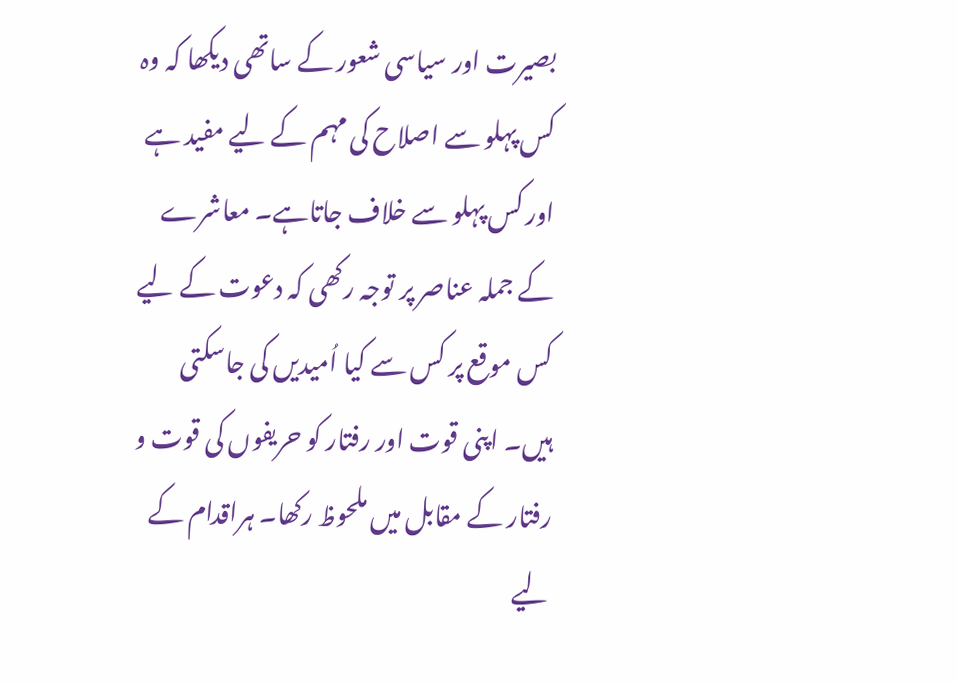بصیرت اور سیاسی شعور کے ساتھی دیکھا کہ وہ کس پہلو سے اصلاح کی مہم کے لیے مفید ہے اور کس پہلو سے خلاف جاتاہے۔ معاشرے کے جملہ عناصر پر توجہ رکھی کہ دعوت کے لیے کس موقع پر کس سے کیا اُمیدیں کی جاسکتی ہیں۔ اپنی قوت اور رفتار کو حریفوں کی قوت و رفتار کے مقابل میں ملحوظ رکھا۔ ہراقدام کے لیے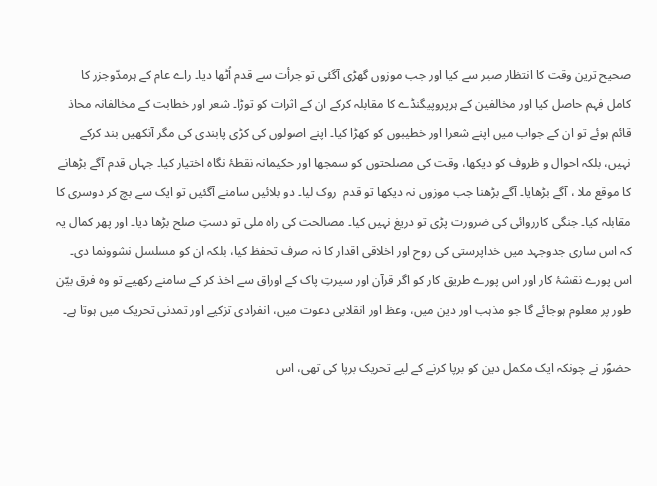صحیح ترین وقت کا انتظار صبر سے کیا اور جب موزوں گھڑی آگئی تو جرأت سے قدم اُٹھا دیا۔ راے عام کے ہرمدّوجزر کا کامل فہم حاصل کیا اور مخالفین کے ہرپروپیگنڈے کا مقابلہ کرکے ان کے اثرات کو توڑا۔ شعر اور خطابت کے مخالفانہ محاذ قائم ہوئے تو ان کے جواب میں اپنے شعرا اور خطیبوں کو کھڑا کیا۔ اپنے اصولوں کی کڑی پابندی کی مگر آنکھیں بند کرکے نہیں، بلکہ احوال و ظروف کو دیکھا، وقت کی مصلحتوں کو سمجھا اور حکیمانہ نقطۂ نگاہ اختیار کیا۔ جہاں قدم آگے بڑھانے کا موقع ملا ، آگے بڑھایا۔ آگے بڑھنا جب موزوں نہ دیکھا تو قدم  روک لیا۔ دو بلائیں سامنے آگئیں تو ایک سے بچ کر دوسری کا مقابلہ کیا۔ جنگی کارروائی کی ضرورت پڑی تو دریغ نہیں کیا۔ مصالحت کی راہ ملی تو دستِ صلح بڑھا دیا۔ اور پھر کمال یہ کہ اس ساری جدوجہد میں خداپرستی کی روح اور اخلاقی اقدار کا نہ صرف تحفظ کیا، بلکہ ان کو مسلسل نشوونما دی۔ اس پورے نقشۂ کار اور اس پورے طریق کار کو اگر قرآن اور سیرتِ پاک کے اوراق سے اخذ کر کے سامنے رکھیے تو وہ فرق بیّن طور پر معلوم ہوجائے گا جو مذہب اور دین میں، وعظ اور انقلابی دعوت میں، انفرادی تزکیے اور تمدنی تحریک میں ہوتا ہے۔

حضوؐر نے چونکہ ایک مکمل دین کو برپا کرنے کے لیے تحریک برپا کی تھی، اس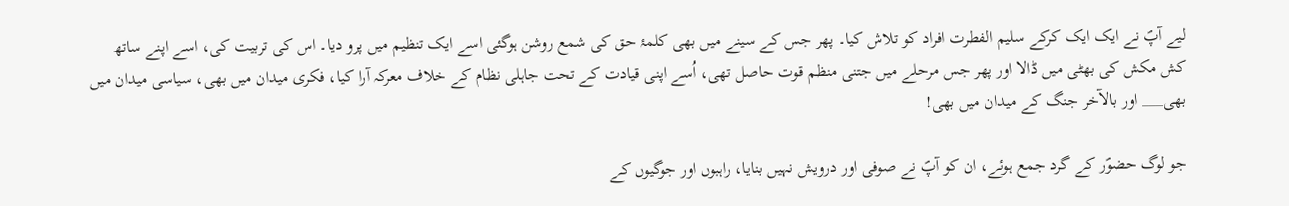لیے آپؐ نے ایک ایک کرکے سلیم الفطرت افراد کو تلاش کیا۔ پھر جس کے سینے میں بھی کلمۂ حق کی شمع روشن ہوگئی اسے ایک تنظیم میں پرو دیا۔ اس کی تربیت کی، اسے اپنے ساتھ کش مکش کی بھٹی میں ڈالا اور پھر جس مرحلے میں جتنی منظم قوت حاصل تھی، اُسے اپنی قیادت کے تحت جاہلی نظام کے خلاف معرکہ آرا کیا، فکری میدان میں بھی، سیاسی میدان میں بھی___ اور بالآخر جنگ کے میدان میں بھی!

جو لوگ حضوؐر کے گرد جمع ہوئے، ان کو آپؐ نے صوفی اور درویش نہیں بنایا، راہبوں اور جوگیوں کے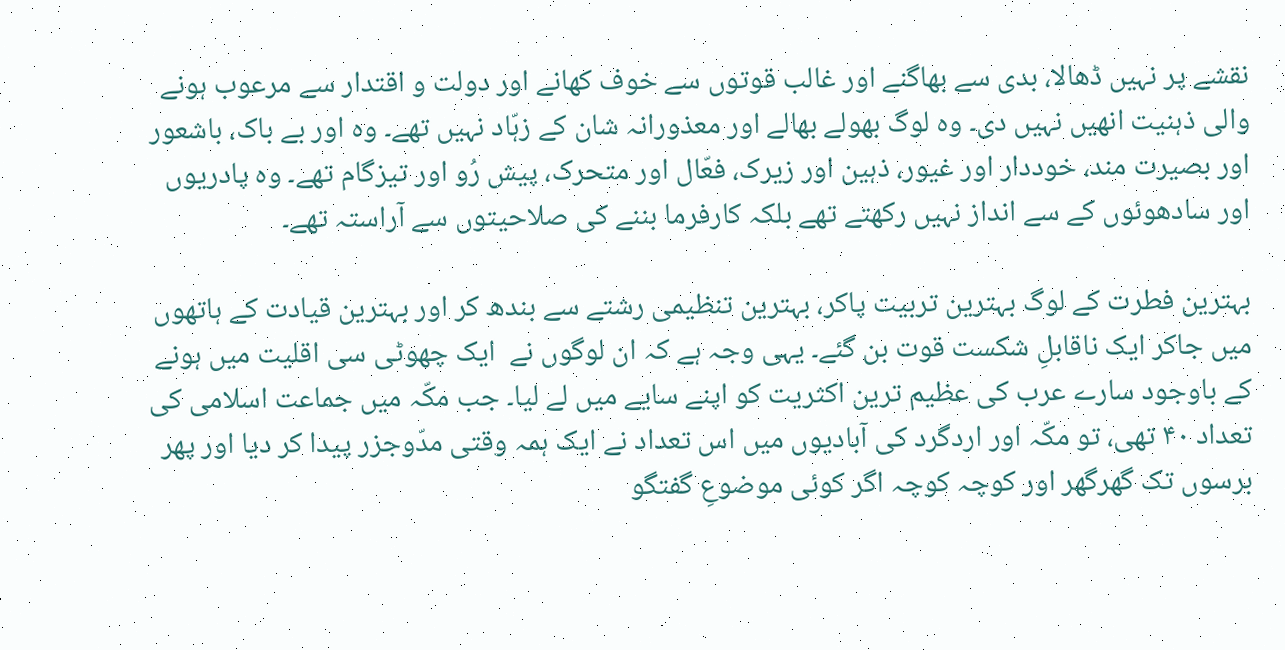نقشے پر نہیں ڈھالا، بدی سے بھاگنے اور غالب قوتوں سے خوف کھانے اور دولت و اقتدار سے مرعوب ہونے والی ذہنیت انھیں نہیں دی۔ وہ لوگ بھولے بھالے اور معذورانہ شان کے زہّاد نہیں تھے۔ وہ اور بے باک، باشعور اور بصیرت مند، خوددار اور غیور، ذہین اور زیرک، فعّال اور متحرک، پیش رُو اور تیزگام تھے۔ وہ پادریوں اور سادھوئوں کے سے انداز نہیں رکھتے تھے بلکہ کارفرما بننے کی صلاحیتوں سے آراستہ تھے۔

بہترین فطرت کے لوگ بہترین تربیت پاکر، بہترین تنظیمی رشتے سے بندھ کر اور بہترین قیادت کے ہاتھوں میں جاکر ایک ناقابلِ شکست قوت بن گئے۔ یہی وجہ ہے کہ ان لوگوں نے  ایک چھوٹی سی اقلیت میں ہونے کے باوجود سارے عرب کی عظیم ترین اکثریت کو اپنے سایے میں لے لیا۔ جب مکّہ میں جماعت اسلامی کی تعداد ۴۰ تھی، تو مکّہ اور اردگرد کی آبادیوں میں اس تعداد نے ایک ہمہ وقتی مدّوجزر پیدا کر دیا اور پھر برسوں تک گھرگھر اور کوچہ کوچہ اگر کوئی موضوعِ گفتگو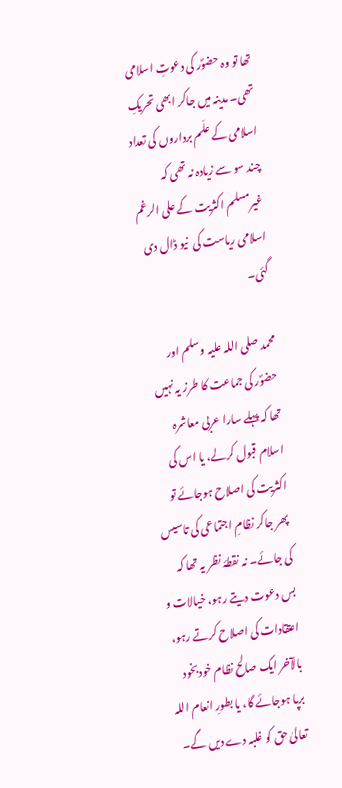تھا تو وہ حضوؐر کی دعوتِ اسلامی تھی۔ مدینہ میں جاکر ابھی تحریکِ اسلامی کے علَم برداروں کی تعداد چند سو سے زیادہ نہ تھی کہ غیرمسلم اکثریت کے علی الرغم اسلامی ریاست کی  نیو ڈال دی گئی۔

محمد صلی اللہ علیہ وسلم اور حضوؐر کی جماعت کا طرز یہ نہیں تھا کہ پہلے سارا عربی معاشرہ اسلام قبول کرلے، یا اس کی اکثریت کی اصلاح ہوجائے تو پھر جاکر نظامِ اجتماعی کی تاسیس کی جائے۔ نہ نقطۂ نظر یہ تھا کہ بس دعوت دیتے رہو، خیالات و اعتقادات کی اصلاح کرتے رہو، بالآخر ایک صالح نظام خودبخود برپا ہوجائے گا، یا بطورِ انعام اللہ تعالیٰ حق کو غلبہ دے دیں گے۔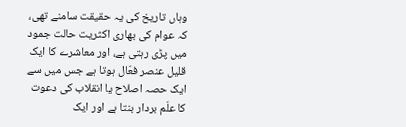وہاں تاریخ کی یہ حقیقت سامنے تھی، کہ عوام کی بھاری اکثریت حالت جمود میں پڑی رہتی ہے، اور معاشرے کا ایک قلیل عنصر فعّال ہوتا ہے جس میں سے ایک حصہ اصلاح یا انقلاب کی دعوت کا علَم بردار بنتا ہے اور ایک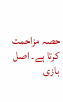حصہ مزاحمت کرتا ہے۔ اصل بازی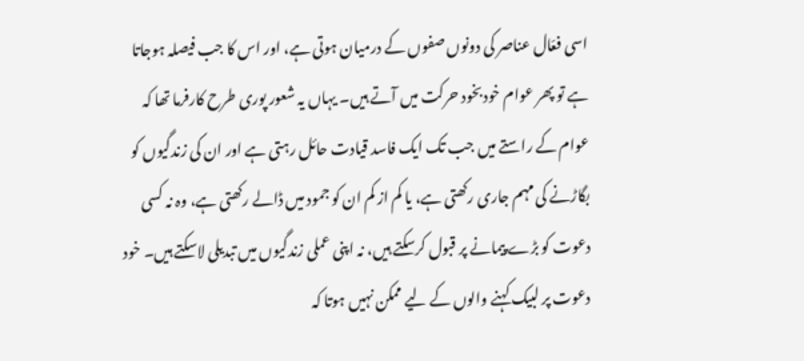اسی فعّال عناصر کی دونوں صفوں کے درمیان ہوتی ہے، اور اس کا جب فیصلہ ہوجاتا ہے تو پھر عوام خودبخود حرکت میں آتے ہیں۔ یہاں یہ شعور پوری طرح کارفرما تھا کہ عوام کے راستے میں جب تک ایک فاسد قیادت حائل رہتی ہے اور ان کی زندگیوں کو بگاڑنے کی مہم جاری رکھتی ہے، یا کم از کم ان کو جمود میں ڈالے رکھتی ہے، وہ نہ کسی دعوت کو بڑے پیمانے پر قبول کرسکتے ہیں، نہ اپنی عملی زندگیوں میں تبدیلی لاسکتے ہیں۔ خود دعوت پر لبیک کہنے والوں کے لیے ممکن نہیں ہوتا کہ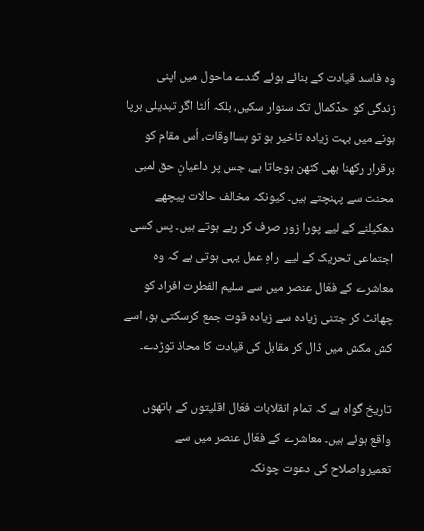وہ فاسد قیادت کے بنائے ہوئے گندے ماحول میں اپنی زندگی کو حدِّکمال تک سنوار سکیں، بلکہ اُلٹا اگر تبدیلی برپا ہونے میں بہت زیادہ تاخیر ہو تو بسااوقات، اُس مقام کو برقرار رکھنا بھی کٹھن ہوجاتا ہے، جس پر داعیانِ حق لمبی محنت سے پہنچتے ہیں۔ کیونکہ مخالف حالات پیچھے دھکیلنے کے لیے پورا زور صرف کر رہے ہوتے ہیں۔ پس کسی اجتماعی تحریک کے لیے  راہِ عمل یہی ہوتی ہے کہ وہ معاشرے کے فعّال عنصر میں سے سلیم الفطرت افراد کو چھانٹ کر جتنی زیادہ سے زیادہ قوت جمع کرسکتی ہو، اسے کش مکش میں ڈال کر مقابل کی قیادت کا محاذ توڑدے۔

تاریخ گواہ ہے کہ تمام انقلابات فعّال اقلیتوں کے ہاتھوں واقع ہوئے ہیں۔ معاشرے کے فعّال عنصر میں سے تعمیرواصلاح کی دعوت چونکہ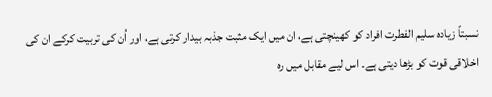نسبتاً زیادہ سلیم الفطرت افراد کو کھینچتی ہے، ان میں ایک مثبت جذبہ بیدار کرتی ہے، اور اُن کی تربیت کرکے ان کی اخلاقی قوت کو بڑھا دیتی ہے۔ اس لیے مقابل میں رہ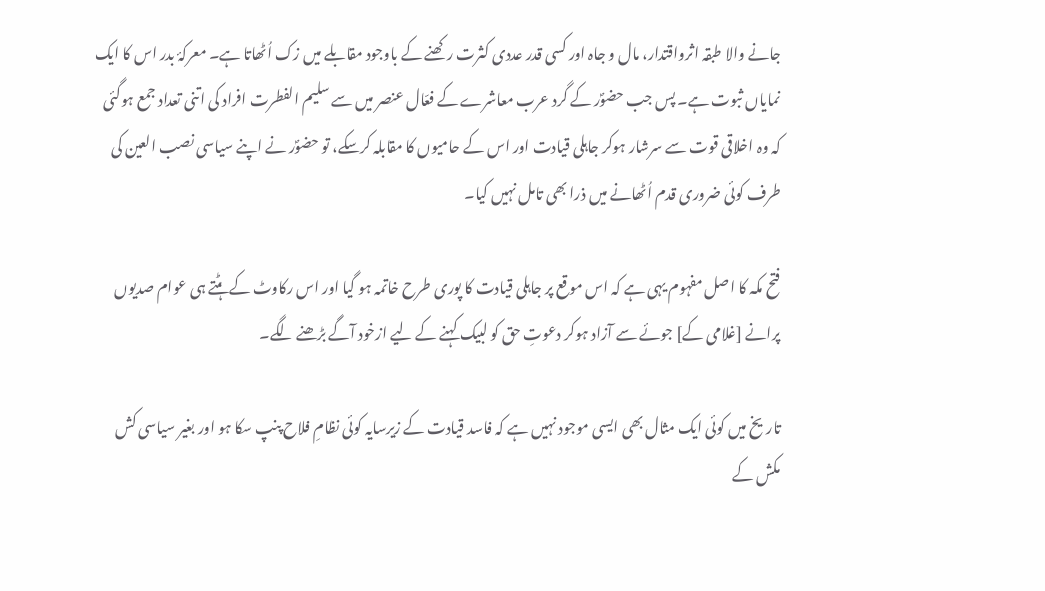جانے والا طبقہ اثرواقتدار، مال و جاہ اور کسی قدر عددی کثرت رکھنے کے باوجود مقابلے میں زک اُٹھاتا ہے۔ معرکۂ بدر اس کا ایک نمایاں ثبوت ہے۔ پس جب حضوؐر کے گرد عرب معاشرے کے فعّال عنصر میں سے سلیم الفطرت افراد کی اتنی تعداد جمع ہوگئی کہ وہ اخلاقی قوت سے سرشار ہوکر جاہلی قیادت اور اس کے حامیوں کا مقابلہ کرسکے، تو حضوؐر نے اپنے سیاسی نصب العین کی طرف کوئی ضروری قدم اُٹھانے میں ذرا بھی تامل نہیں کیا۔

فتح مکہ کا اصل مفہوم یہی ہے کہ اس موقع پر جاہلی قیادت کا پوری طرح خاتمہ ہو گیا اور اس رکاوٹ کے ہٹتے ہی عوام صدیوں پرانے [غلامی کے] جوئے سے آزاد ہوکر دعوتِ حق کو لبیک کہنے کے لیے ازخود آگے بڑھنے لگے۔

تاریخ میں کوئی ایک مثال بھی ایسی موجود نہیں ہے کہ فاسد قیادت کے زیرسایہ کوئی نظامِ فلاح پنپ سکا ہو اور بغیر سیاسی کش مکش کے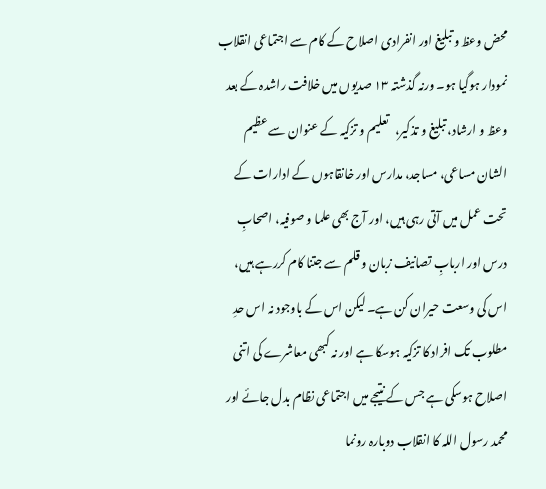محض وعظ و تبلیغ اور انفرادی اصلاح کے کام سے اجتماعی انقلاب نمودار ہوگیا ہو۔ ورنہ گذشتہ ۱۳ صدیوں میں خلافت راشدہ کے بعد وعظ و ارشاد، تبلیغ و تذکیر،   تعلیم و تزکیہ کے عنوان سے عظیم الشان مساعی، مساجد، مدارس اور خانقاہوں کے ادارات کے تحت عمل میں آتی رہی ہیں، اور آج بھی علما و صوفیہ، اصحابِ درس اور اربابِ تصانیف زبان و قلم سے جتنا کام کررہے ہیں، اس کی وسعت حیران کن ہے۔ لیکن اس کے باوجود نہ اس حدِ مطلوب تک افراد کا تزکیہ ہوسکا ہے اور نہ کبھی معاشرے کی اتنی اصلاح ہوسکی ہے جس کے نتیجے میں اجتماعی نظام بدل جائے اور محمد رسول اللہ کا انقلاب دوبارہ رونما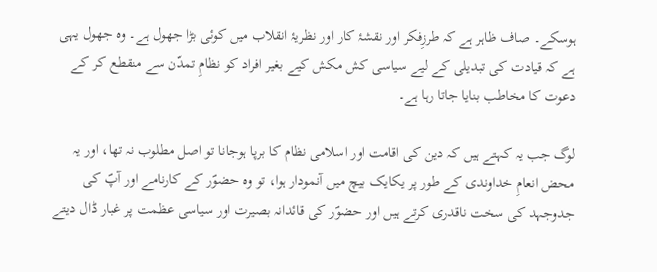ہوسکے۔ صاف ظاہر ہے کہ طرزِفکر اور نقشۂ کار اور نظریۂ انقلاب میں کوئی بڑا جھول ہے۔ وہ جھول یہی ہے کہ قیادت کی تبدیلی کے لیے سیاسی کش مکش کیے بغیر افراد کو نظامِ تمدّن سے منقطع کر کے دعوت کا مخاطب بنایا جاتا رہا ہے۔

لوگ جب یہ کہتے ہیں کہ دین کی اقامت اور اسلامی نظام کا برپا ہوجانا تو اصل مطلوب نہ تھا، اور یہ محض انعامِ خداوندی کے طور پر یکایک بیچ میں آنمودار ہوا، تو وہ حضوؐر کے کارنامے اور آپؐ کی جدوجہد کی سخت ناقدری کرتے ہیں اور حضوؐر کی قائدانہ بصیرت اور سیاسی عظمت پر غبار ڈال دیتے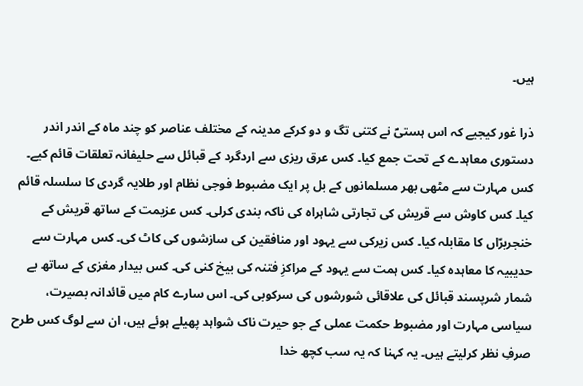ہیں۔

ذرا غور کیجیے کہ اس ہستیؐ نے کتنی تگ و دو کرکے مدینہ کے مختلف عناصر کو چند ماہ کے اندر اندر دستوری معاہدے کے تحت جمع کیا۔ کس عرق ریزی سے اردگرد کے قبائل سے حلیفانہ تعلقات قائم کیے۔ کس مہارت سے مٹھی بھر مسلمانوں کے بل پر ایک مضبوط فوجی نظام اور طلایہ گردی کا سلسلہ قائم کیا۔ کس کاوش سے قریش کی تجارتی شاہراہ کی ناکہ بندی کرلی۔ کس عزیمت کے ساتھ قریش کے خنجربرّاں کا مقابلہ کیا۔ کس زیرکی سے یہود اور منافقین کی سازشوں کی کاٹ کی۔ کس مہارت سے حدیبیہ کا معاہدہ کیا۔ کس ہمت سے یہود کے مراکزِ فتنہ کی بیخ کنی کی۔ کس بیدار مغزی کے ساتھ بے شمار شرپسند قبائل کی علاقائی شورشوں کی سرکوبی کی۔ اس سارے کام میں قائدانہ بصیرت، سیاسی مہارت اور مضبوط حکمت عملی کے جو حیرت ناک شواہد پھیلے ہوئے ہیں، ان سے لوگ کس طرح صرفِ نظر کرلیتے ہیں۔ یہ کہنا کہ یہ سب کچھ خدا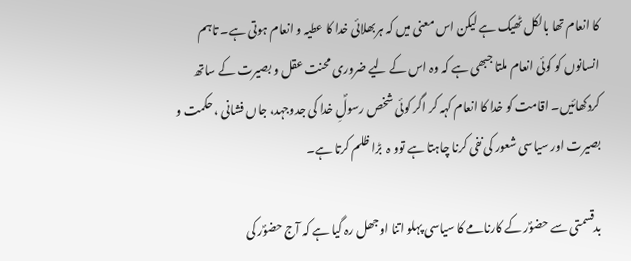کا انعام تھا بالکل ٹھیک ہے لیکن اس معنی میں کہ ہربھلائی خدا کا عطیہ و انعام ہوتی ہے۔ تاہم انسانوں کو کوئی انعام ملتا جبھی ہے کہ وہ اس کے لیے ضروری محنت عقل و بصیرت کے ساتھ کردکھائیں۔ اقامت کو خدا کا انعام کہہ کر اگر کوئی شخص رسولِؐ خدا کی جدوجہد، جاں فشانی ، حکمت و بصیرت اور سیاسی شعور کی نفی کرنا چاہتا ہے توو ہ  بڑا ظلم کرتا ہے۔

بدقسمتی سے حضوؐر کے کارنامے کا سیاسی پہلو اتنا اوجھل رہ گیا ہے کہ آج حضوؐر کی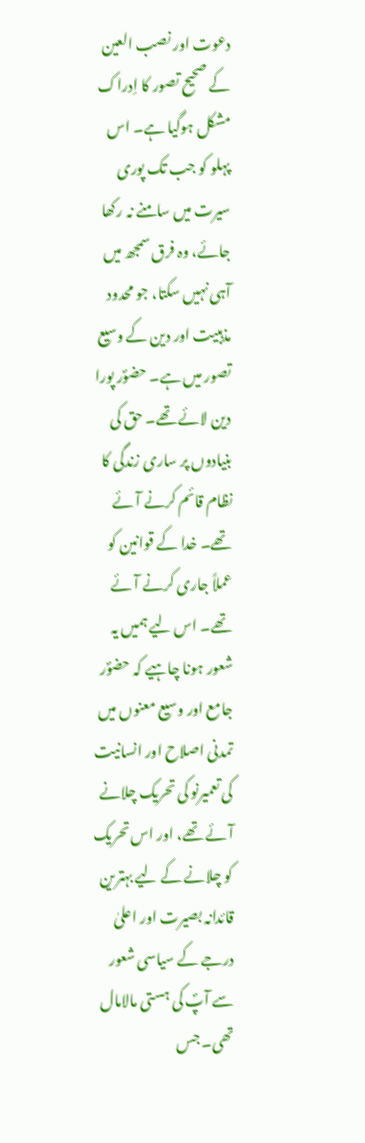دعوت اور نصب العین کے صحیح تصور کا اِدراک مشکل ہوگیا ہے۔ اس پہلو کو جب تک پوری سیرت میں سامنے نہ رکھا جائے، وہ فرق سمجھ میں آہی نہیں سکتا، جو محدود مذہبیت اور دین کے وسیع تصور میں ہے۔ حضوؐر پورا دین لائے تھے۔ حق کی بنیادوں پر ساری زندگی کا نظام قائم کرنے آئے تھے۔ خدا کے قوانین کو عملاً جاری کرنے آئے تھے۔ اس لیے ہمیں یہ شعور ہونا چاہیے کہ حضوؐر جامع اور وسیع معنوں میں تمدنی اصلاح اور انسانیت کی تعمیرنو کی تحریک چلانے آئے تھے، اور اس تحریک کو چلانے کے لیے بہترین قائدانہ بصیرت اور اعلیٰ درجے کے سیاسی شعور سے آپؐ کی ہستی مالامال تھی۔ جس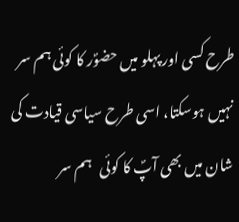طرح کسی اور پہلو میں حضوؐر کا کوئی ہم سر نہیں ہوسکتا، اسی طرح سیاسی قیادت کی شان میں بھی آپؐ کا کوئی   ہم سر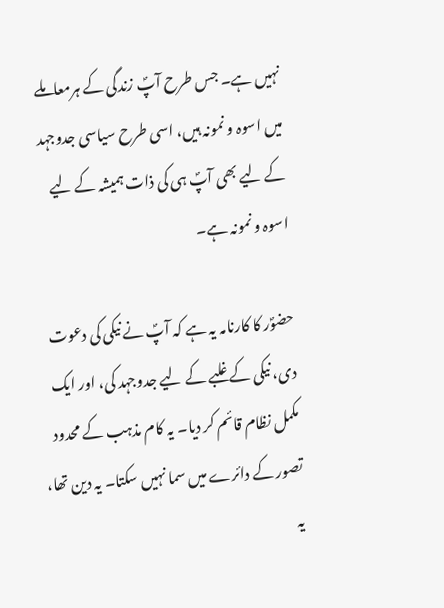نہیں ہے۔ جس طرح آپؐ زندگی کے ہرمعاملے میں اسوہ و نمونہ ہیں، اسی طرح سیاسی جدوجہد کے لیے بھی آپؐ ہی کی ذات ہمیشہ کے لیے اسوہ و نمونہ ہے۔

حضوؐر کا کارنامہ یہ ہے کہ آپؐ نے نیکی کی دعوت دی، نیکی کے غلبے کے لیے جدوجہد کی، اور ایک مکمل نظام قائم کر دیا۔ یہ کام مذہب کے محدود تصور کے دائرے میں سما نہیں سکتا۔ یہ دین تھا، یہ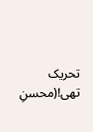تحریک تھی!(محسنِ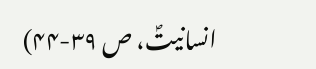انسانیتؐ، ص ۳۹-۴۴)